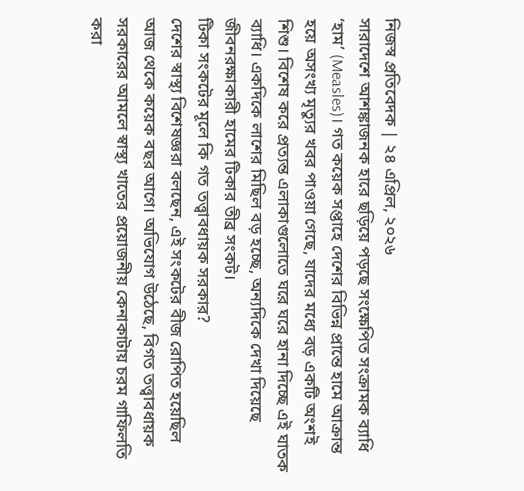নিজস্ব প্রতিবেদক | ২৪ এপ্রিল, ২০২৬
সারাদেশে আশঙ্কাজনক হারে ছড়িয়ে পড়ছে সংক্ষেপিত সংক্রামক ব্যাধি ‘হাম’ (Measles)। গত কয়েক সপ্তাহে দেশের বিভিন্ন প্রান্তে হামে আক্রান্ত হয়ে অসংখ্য মৃত্যুর খবর পাওয়া গেছে, যাদের মধ্যে বড় একটি অংশই শিশু। বিশেষ করে প্রত্যন্ত এলাকাগুলোতে ঘরে ঘরে হানা দিচ্ছে এই ঘাতক ব্যাধি। একদিকে লাশের মিছিল বড় হচ্ছে, অন্যদিকে দেখা দিয়েছে জীবনরক্ষাকারী হামের টিকার তীব্র সংকট।
টিকা সংকটের মূলে কি গত তত্ত্বাবধায়ক সরকার?
দেশের স্বাস্থ্য বিশেষজ্ঞরা বলছেন, এই সংকটের বীজ রোপিত হয়েছিল আজ থেকে কয়েক বছর আগে। অভিযোগ উঠেছে, বিগত তত্ত্বাবধায়ক সরকারের আমলে স্বাস্থ্য খাতের প্রয়োজনীয় কেনাকাটায় চরম গাফিলতি করা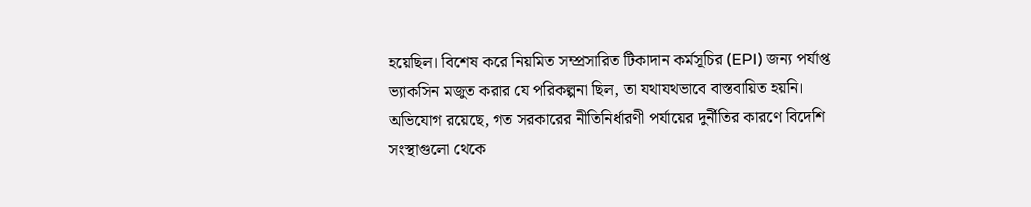হয়েছিল। বিশেষ করে নিয়মিত সম্প্রসারিত টিকাদান কর্মসূচির (EPI) জন্য পর্যাপ্ত ভ্যাকসিন মজুত করার যে পরিকল্পনা ছিল, তা যথাযথভাবে বাস্তবায়িত হয়নি।
অভিযোগ রয়েছে, গত সরকারের নীতিনির্ধারণী পর্যায়ের দুর্নীতির কারণে বিদেশি সংস্থাগুলো থেকে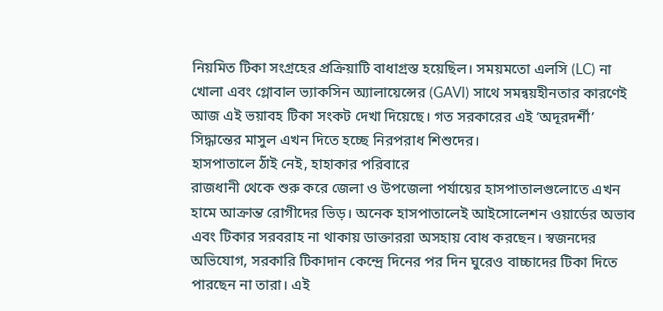নিয়মিত টিকা সংগ্রহের প্রক্রিয়াটি বাধাগ্রস্ত হয়েছিল। সময়মতো এলসি (LC) না খোলা এবং গ্লোবাল ভ্যাকসিন অ্যালায়েন্সের (GAVI) সাথে সমন্বয়হীনতার কারণেই আজ এই ভয়াবহ টিকা সংকট দেখা দিয়েছে। গত সরকারের এই ‘অদূরদর্শী’ সিদ্ধান্তের মাসুল এখন দিতে হচ্ছে নিরপরাধ শিশুদের।
হাসপাতালে ঠাঁই নেই, হাহাকার পরিবারে
রাজধানী থেকে শুরু করে জেলা ও উপজেলা পর্যায়ের হাসপাতালগুলোতে এখন হামে আক্রান্ত রোগীদের ভিড়। অনেক হাসপাতালেই আইসোলেশন ওয়ার্ডের অভাব এবং টিকার সরবরাহ না থাকায় ডাক্তাররা অসহায় বোধ করছেন। স্বজনদের অভিযোগ, সরকারি টিকাদান কেন্দ্রে দিনের পর দিন ঘুরেও বাচ্চাদের টিকা দিতে পারছেন না তারা। এই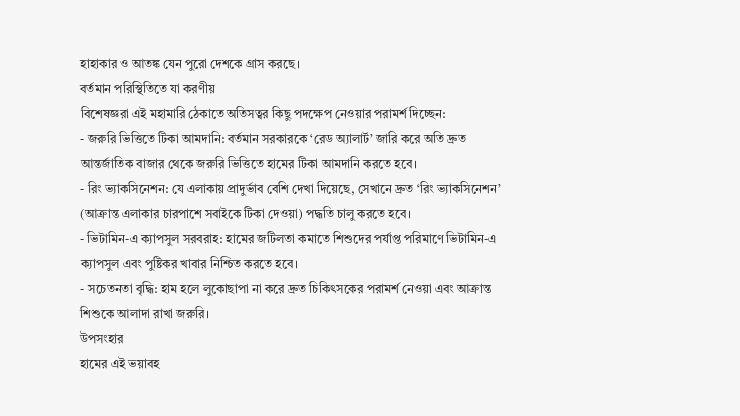হাহাকার ও আতঙ্ক যেন পুরো দেশকে গ্রাস করছে।
বর্তমান পরিস্থিতিতে যা করণীয়
বিশেষজ্ঞরা এই মহামারি ঠেকাতে অতিসত্বর কিছু পদক্ষেপ নেওয়ার পরামর্শ দিচ্ছেন:
- জরুরি ভিত্তিতে টিকা আমদানি: বর্তমান সরকারকে ‘রেড অ্যালার্ট’ জারি করে অতি দ্রুত আন্তর্জাতিক বাজার থেকে জরুরি ভিত্তিতে হামের টিকা আমদানি করতে হবে।
- রিং ভ্যাকসিনেশন: যে এলাকায় প্রাদুর্ভাব বেশি দেখা দিয়েছে, সেখানে দ্রুত ‘রিং ভ্যাকসিনেশন’ (আক্রান্ত এলাকার চারপাশে সবাইকে টিকা দেওয়া) পদ্ধতি চালু করতে হবে।
- ভিটামিন-এ ক্যাপসুল সরবরাহ: হামের জটিলতা কমাতে শিশুদের পর্যাপ্ত পরিমাণে ভিটামিন-এ ক্যাপসুল এবং পুষ্টিকর খাবার নিশ্চিত করতে হবে।
- সচেতনতা বৃদ্ধি: হাম হলে লুকোছাপা না করে দ্রুত চিকিৎসকের পরামর্শ নেওয়া এবং আক্রান্ত শিশুকে আলাদা রাখা জরুরি।
উপসংহার
হামের এই ভয়াবহ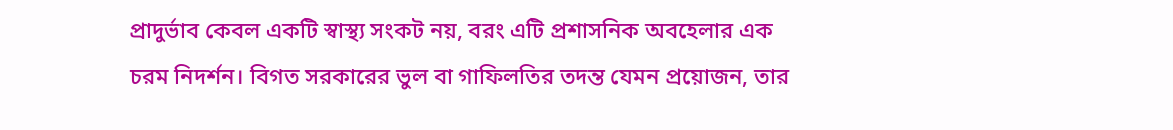প্রাদুর্ভাব কেবল একটি স্বাস্থ্য সংকট নয়, বরং এটি প্রশাসনিক অবহেলার এক চরম নিদর্শন। বিগত সরকারের ভুল বা গাফিলতির তদন্ত যেমন প্রয়োজন, তার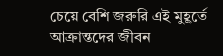চেয়ে বেশি জরুরি এই মুহূর্তে আক্রান্তদের জীবন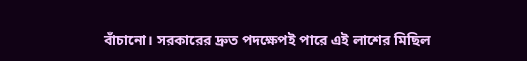বাঁচানো। সরকারের দ্রুত পদক্ষেপই পারে এই লাশের মিছিল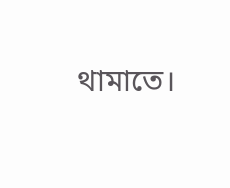থামাতে।